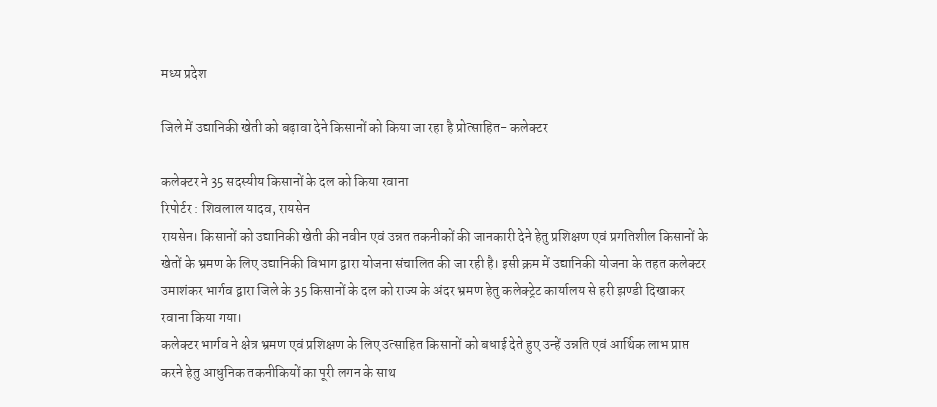मध्य प्रदेश

जिले में उद्यानिकी खेती को बढ़ावा देने किसानों को किया जा रहा है प्रोत्साहित- कलेक्टर

कलेक्टर ने 35 सदस्यीय किसानों के दल को किया रवाना
रिपोर्टर : शिवलाल यादव, रायसेन
रायसेन। किसानों को उद्यानिकी खेती की नवीन एवं उन्नत तकनीकों की जानकारी देने हेतु प्रशिक्षण एवं प्रगतिशील किसानों के खेतों के भ्रमण के लिए उद्यानिकी विभाग द्वारा योजना संचालित की जा रही है। इसी क्रम में उद्यानिकी योजना के तहत कलेक्टर उमाशंकर भार्गव द्वारा जिले के 35 किसानों के दल को राज्य के अंदर भ्रमण हेतु कलेक्ट्रेट कार्यालय से हरी झण्डी दिखाकर रवाना किया गया।
कलेक्टर भार्गव ने क्षेत्र भ्रमण एवं प्रशिक्षण के लिए उत्साहित किसानों को बधाई देते हुए उन्हें उन्नति एवं आर्थिक लाभ प्राप्त करने हेतु आधुनिक तकनीकियों का पूरी लगन के साथ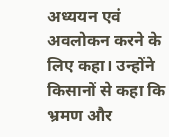अध्ययन एवं अवलोकन करने के लिए कहा। उन्होंने किसानों से कहा कि भ्रमण और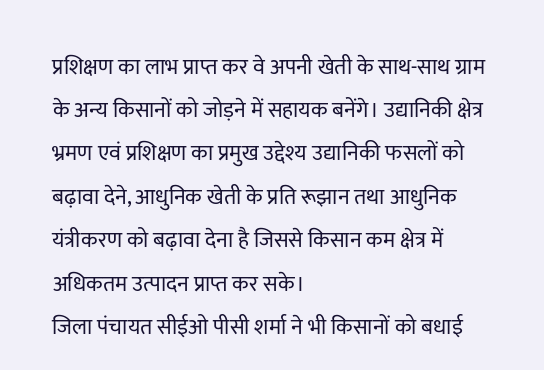प्रशिक्षण का लाभ प्राप्त कर वे अपनी खेती के साथ-साथ ग्राम के अन्य किसानों को जोड़ने में सहायक बनेंगे। उद्यानिकी क्षेत्र भ्रमण एवं प्रशिक्षण का प्रमुख उद्देश्य उद्यानिकी फसलों को बढ़ावा देने, आधुनिक खेती के प्रति रूझान तथा आधुनिक यंत्रीकरण को बढ़ावा देना है जिससे किसान कम क्षेत्र में अधिकतम उत्पादन प्राप्त कर सके।
जिला पंचायत सीईओ पीसी शर्मा ने भी किसानों को बधाई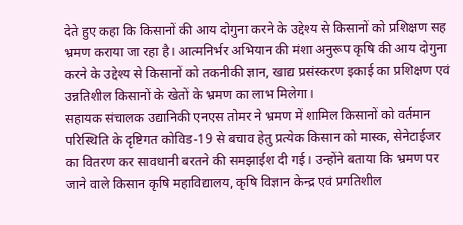देते हुए कहा कि किसानों की आय दोगुना करने के उद्देश्य से किसानों को प्रशिक्षण सह भ्रमण कराया जा रहा है। आत्मनिर्भर अभियान की मंशा अनुरूप कृषि की आय दोगुना करने के उद्देश्य से किसानों को तकनीकी ज्ञान, खाद्य प्रसंस्करण इकाई का प्रशिक्षण एवं उन्नतिशील किसानों के खेतों के भ्रमण का लाभ मिलेगा।
सहायक संचालक उद्यानिकी एनएस तोमर ने भ्रमण में शामिल किसानों को वर्तमान परिस्थिति के दृष्टिगत कोविड-19 से बचाव हेतु प्रत्येक किसान को मास्क, सेनेटाईजर का वितरण कर सावधानी बरतने की समझाईश दी गई। उन्होंने बताया कि भ्रमण पर जाने वाले किसान कृषि महाविद्यालय, कृषि विज्ञान केन्द्र एवं प्रगतिशील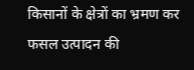किसानों के क्षेत्रों का भ्रमण कर फसल उत्पादन की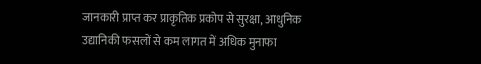जानकारी प्राप्त कर प्राकृतिक प्रकोप से सुरक्षा, आधुनिक उद्यानिकी फसलों से कम लागत में अधिक मुनाफा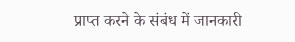प्राप्त करने के संबंध में जानकारी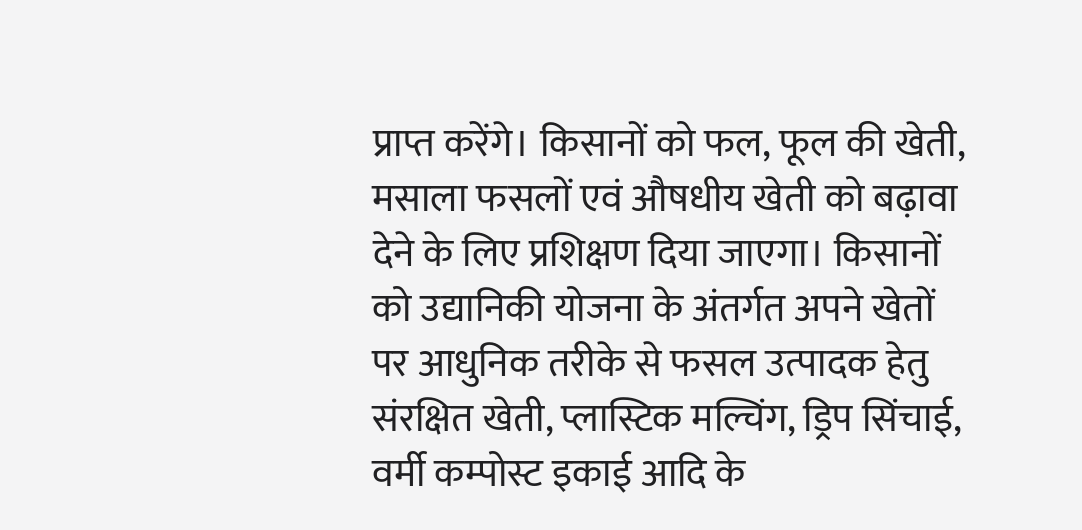प्राप्त करेंगे। किसानों को फल, फूल की खेती, मसाला फसलों एवं औषधीय खेती को बढ़ावा देने के लिए प्रशिक्षण दिया जाएगा। किसानों को उद्यानिकी योजना के अंतर्गत अपने खेतों पर आधुनिक तरीके से फसल उत्पादक हेतु संरक्षित खेती, प्लास्टिक मल्चिंग, ड्रिप सिंचाई, वर्मी कम्पोस्ट इकाई आदि के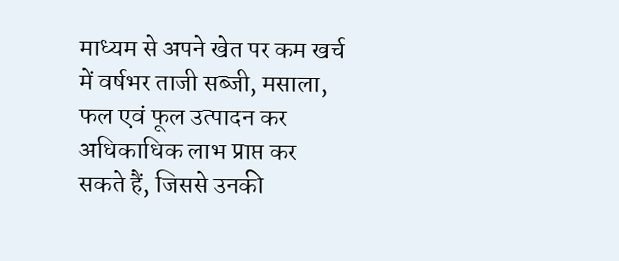माध्यम से अपने खेत पर कम खर्च में वर्षभर ताजी सब्जी, मसाला, फल एवं फूल उत्पादन कर अधिकाधिक लाभ प्राप्त कर सकते हैं, जिससे उनकी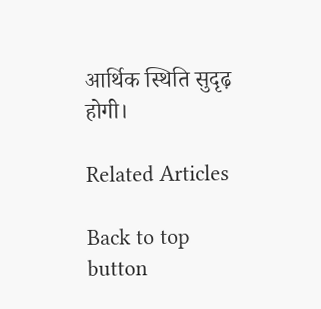आर्थिक स्थिति सुदृढ़ होगी।

Related Articles

Back to top button